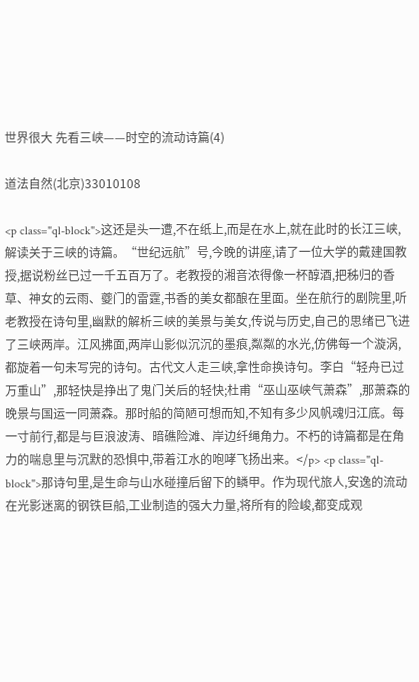世界很大 先看三峡——时空的流动诗篇(4)

道法自然(北京)33010108

<p class="ql-block">这还是头一遭,不在纸上,而是在水上,就在此时的长江三峡,解读关于三峡的诗篇。“世纪远航”号,今晚的讲座,请了一位大学的戴建国教授,据说粉丝已过一千五百万了。老教授的湘音浓得像一杯醇酒,把秭归的香草、神女的云雨、夔门的雷霆,书香的美女都酿在里面。坐在航行的剧院里,听老教授在诗句里,幽默的解析三峡的美景与美女,传说与历史,自己的思绪已飞进了三峡两岸。江风拂面,两岸山影似沉沉的墨痕,粼粼的水光,仿佛每一个漩涡,都旋着一句未写完的诗句。古代文人走三峡,拿性命换诗句。李白“轻舟已过万重山”,那轻快是挣出了鬼门关后的轻快;杜甫“巫山巫峡气萧森”,那萧森的晚景与国运一同萧森。那时船的简陋可想而知,不知有多少风帆魂归江底。每一寸前行,都是与巨浪波涛、暗礁险滩、岸边纤绳角力。不朽的诗篇都是在角力的喘息里与沉默的恐惧中,带着江水的咆哮飞扬出来。</p> <p class="ql-block">那诗句里,是生命与山水碰撞后留下的鳞甲。作为现代旅人,安逸的流动在光影迷离的钢铁巨船,工业制造的强大力量,将所有的险峻,都变成观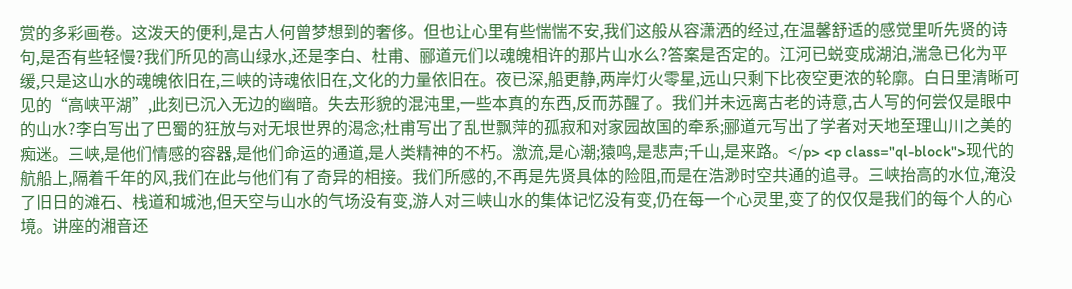赏的多彩画卷。这泼天的便利,是古人何曾梦想到的奢侈。但也让心里有些惴惴不安,我们这般从容潇洒的经过,在温馨舒适的感觉里听先贤的诗句,是否有些轻慢?我们所见的高山绿水,还是李白、杜甫、郦道元们以魂魄相许的那片山水么?答案是否定的。江河已蜕变成湖泊,湍急已化为平缓,只是这山水的魂魄依旧在,三峡的诗魂依旧在,文化的力量依旧在。夜已深,船更静,两岸灯火零星,远山只剩下比夜空更浓的轮廓。白日里清晰可见的“高峡平湖”,此刻已沉入无边的幽暗。失去形貌的混沌里,一些本真的东西,反而苏醒了。我们并未远离古老的诗意,古人写的何尝仅是眼中的山水?李白写出了巴蜀的狂放与对无垠世界的渴念;杜甫写出了乱世飘萍的孤寂和对家园故国的牵系;郦道元写出了学者对天地至理山川之美的痴迷。三峡,是他们情感的容器,是他们命运的通道,是人类精神的不朽。激流,是心潮;猿鸣,是悲声;千山,是来路。</p> <p class="ql-block">现代的航船上,隔着千年的风,我们在此与他们有了奇异的相接。我们所感的,不再是先贤具体的险阻,而是在浩渺时空共通的追寻。三峡抬高的水位,淹没了旧日的滩石、栈道和城池,但天空与山水的气场没有变,游人对三峡山水的集体记忆没有变,仍在每一个心灵里,变了的仅仅是我们的每个人的心境。讲座的湘音还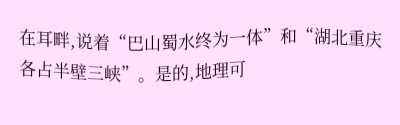在耳畔,说着“巴山蜀水终为一体”和“湖北重庆各占半壁三峡”。是的,地理可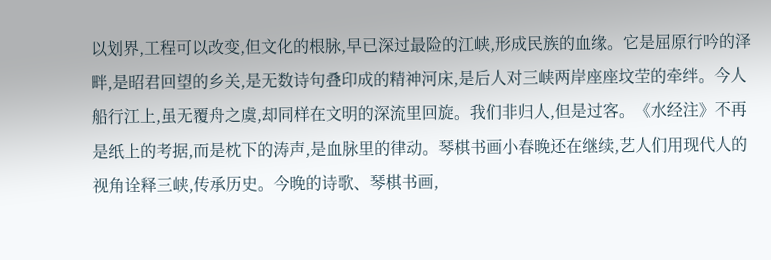以划界,工程可以改变,但文化的根脉,早已深过最险的江峡,形成民族的血缘。它是屈原行吟的泽畔,是昭君回望的乡关,是无数诗句叠印成的精神河床,是后人对三峡两岸座座坟茔的牵绊。今人船行江上,虽无覆舟之虞,却同样在文明的深流里回旋。我们非归人,但是过客。《水经注》不再是纸上的考据,而是枕下的涛声,是血脉里的律动。琴棋书画小春晚还在继续,艺人们用现代人的视角诠释三峡,传承历史。今晚的诗歌、琴棋书画,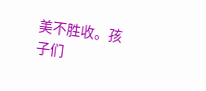美不胜收。孩子们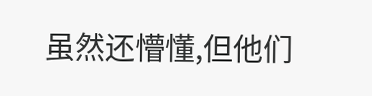虽然还懵懂,但他们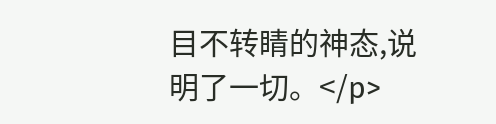目不转睛的神态,说明了一切。</p>